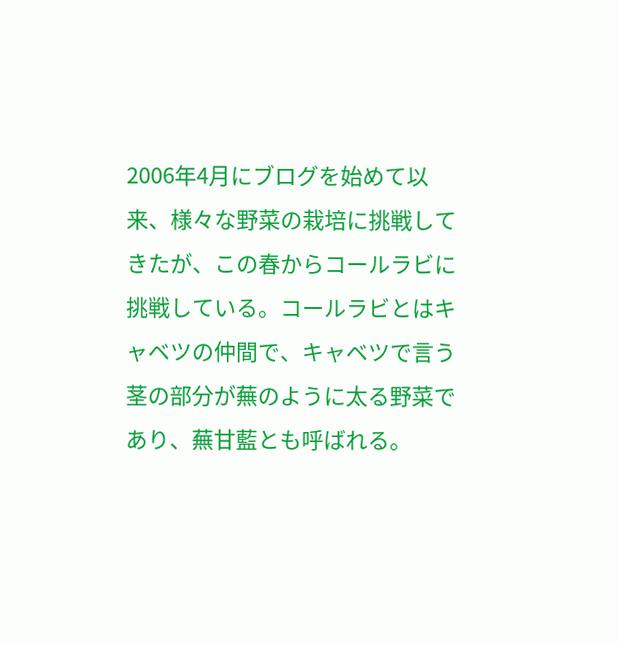2006年4月にブログを始めて以来、様々な野菜の栽培に挑戦してきたが、この春からコールラビに挑戦している。コールラビとはキャベツの仲間で、キャベツで言う茎の部分が蕪のように太る野菜であり、蕪甘藍とも呼ばれる。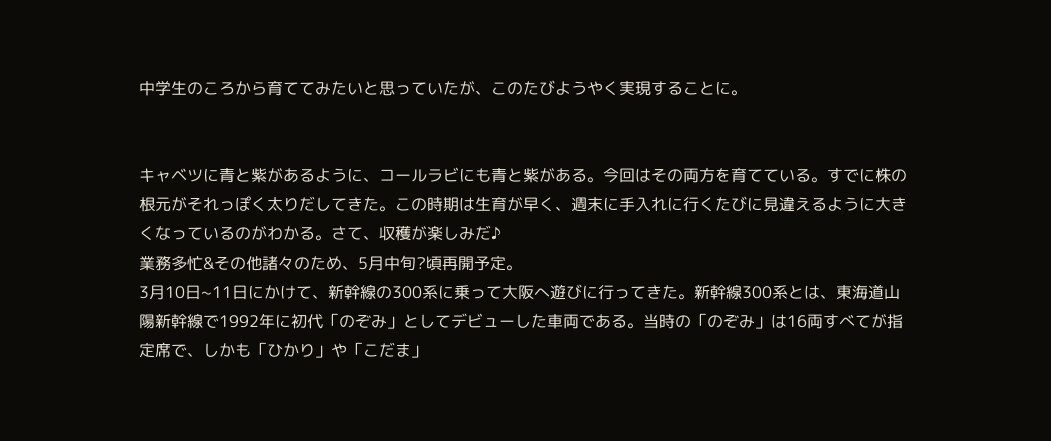中学生のころから育ててみたいと思っていたが、このたびようやく実現することに。


キャベツに青と紫があるように、コールラビにも青と紫がある。今回はその両方を育てている。すでに株の根元がそれっぽく太りだしてきた。この時期は生育が早く、週末に手入れに行くたびに見違えるように大きくなっているのがわかる。さて、収穫が楽しみだ♪
業務多忙&その他諸々のため、5月中旬?頃再開予定。
3月10日~11日にかけて、新幹線の300系に乗って大阪へ遊びに行ってきた。新幹線300系とは、東海道山陽新幹線で1992年に初代「のぞみ」としてデビューした車両である。当時の「のぞみ」は16両すべてが指定席で、しかも「ひかり」や「こだま」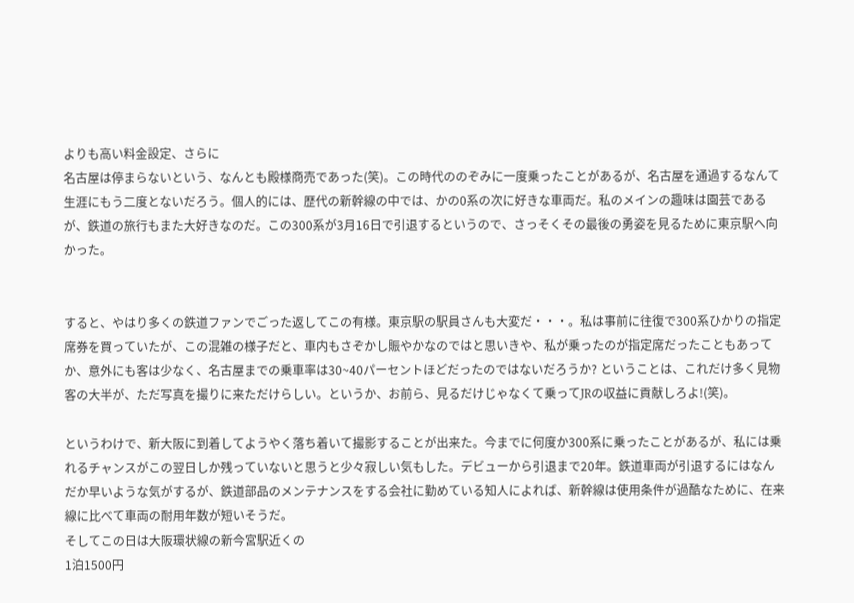よりも高い料金設定、さらに
名古屋は停まらないという、なんとも殿様商売であった(笑)。この時代ののぞみに一度乗ったことがあるが、名古屋を通過するなんて生涯にもう二度とないだろう。個人的には、歴代の新幹線の中では、かの0系の次に好きな車両だ。私のメインの趣味は園芸であるが、鉄道の旅行もまた大好きなのだ。この300系が3月16日で引退するというので、さっそくその最後の勇姿を見るために東京駅へ向かった。


すると、やはり多くの鉄道ファンでごった返してこの有様。東京駅の駅員さんも大変だ・・・。私は事前に往復で300系ひかりの指定席券を買っていたが、この混雑の様子だと、車内もさぞかし賑やかなのではと思いきや、私が乗ったのが指定席だったこともあってか、意外にも客は少なく、名古屋までの乗車率は30~40パーセントほどだったのではないだろうか? ということは、これだけ多く見物客の大半が、ただ写真を撮りに来ただけらしい。というか、お前ら、見るだけじゃなくて乗ってJRの収益に貢献しろよ!(笑)。

というわけで、新大阪に到着してようやく落ち着いて撮影することが出来た。今までに何度か300系に乗ったことがあるが、私には乗れるチャンスがこの翌日しか残っていないと思うと少々寂しい気もした。デビューから引退まで20年。鉄道車両が引退するにはなんだか早いような気がするが、鉄道部品のメンテナンスをする会社に勤めている知人によれば、新幹線は使用条件が過酷なために、在来線に比べて車両の耐用年数が短いそうだ。
そしてこの日は大阪環状線の新今宮駅近くの
1泊1500円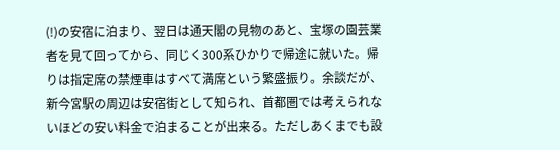(!)の安宿に泊まり、翌日は通天閣の見物のあと、宝塚の園芸業者を見て回ってから、同じく300系ひかりで帰途に就いた。帰りは指定席の禁煙車はすべて満席という繁盛振り。余談だが、新今宮駅の周辺は安宿街として知られ、首都圏では考えられないほどの安い料金で泊まることが出来る。ただしあくまでも設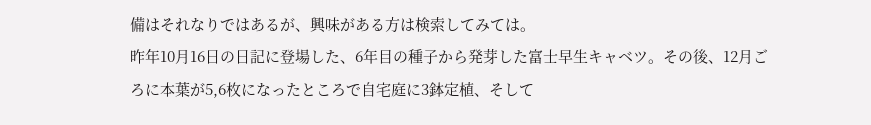備はそれなりではあるが、興味がある方は検索してみては。
昨年10月16日の日記に登場した、6年目の種子から発芽した富士早生キャベツ。その後、12月ごろに本葉が5,6枚になったところで自宅庭に3鉢定植、そして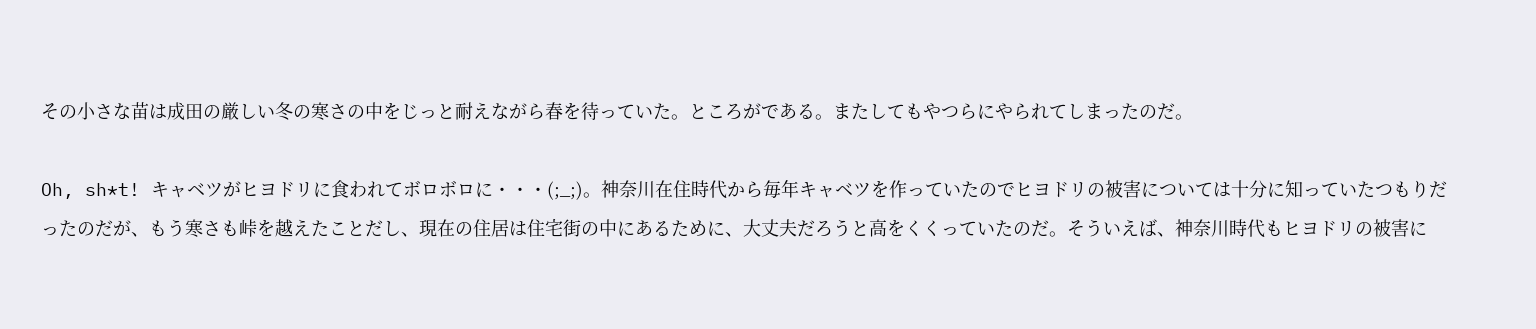その小さな苗は成田の厳しい冬の寒さの中をじっと耐えながら春を待っていた。ところがである。またしてもやつらにやられてしまったのだ。

Oh, sh*t! キャベツがヒヨドリに食われてボロボロに・・・(;_;)。神奈川在住時代から毎年キャベツを作っていたのでヒヨドリの被害については十分に知っていたつもりだったのだが、もう寒さも峠を越えたことだし、現在の住居は住宅街の中にあるために、大丈夫だろうと高をくくっていたのだ。そういえば、神奈川時代もヒヨドリの被害に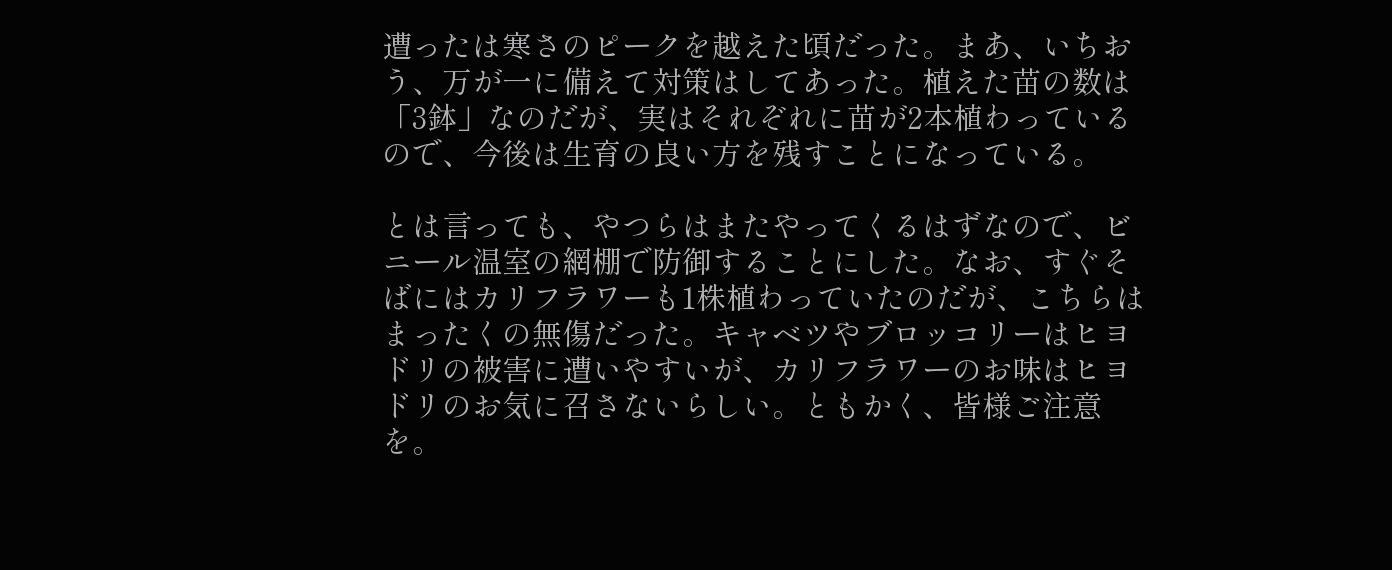遭ったは寒さのピークを越えた頃だった。まあ、いちおう、万が一に備えて対策はしてあった。植えた苗の数は「3鉢」なのだが、実はそれぞれに苗が2本植わっているので、今後は生育の良い方を残すことになっている。

とは言っても、やつらはまたやってくるはずなので、ビニール温室の網棚で防御することにした。なお、すぐそばにはカリフラワーも1株植わっていたのだが、こちらはまったくの無傷だった。キャベツやブロッコリーはヒヨドリの被害に遭いやすいが、カリフラワーのお味はヒヨドリのお気に召さないらしい。ともかく、皆様ご注意を。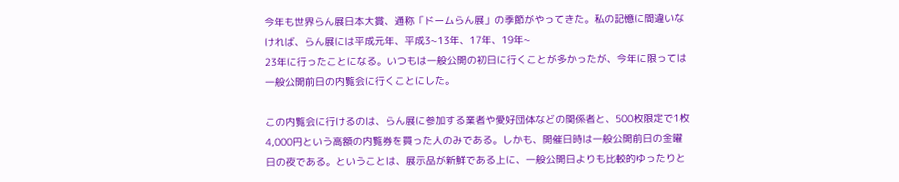今年も世界らん展日本大賞、通称「ドームらん展」の季節がやってきた。私の記憶に間違いなければ、らん展には平成元年、平成3~13年、17年、19年~
23年に行ったことになる。いつもは一般公開の初日に行くことが多かったが、今年に限っては一般公開前日の内覧会に行くことにした。

この内覧会に行けるのは、らん展に参加する業者や愛好団体などの関係者と、500枚限定で1枚4,000円という高額の内覧券を買った人のみである。しかも、開催日時は一般公開前日の金曜日の夜である。ということは、展示品が新鮮である上に、一般公開日よりも比較的ゆったりと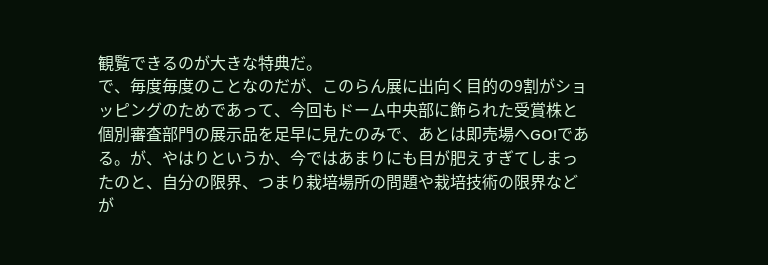観覧できるのが大きな特典だ。
で、毎度毎度のことなのだが、このらん展に出向く目的の9割がショッピングのためであって、今回もドーム中央部に飾られた受賞株と個別審査部門の展示品を足早に見たのみで、あとは即売場へGO!である。が、やはりというか、今ではあまりにも目が肥えすぎてしまったのと、自分の限界、つまり栽培場所の問題や栽培技術の限界などが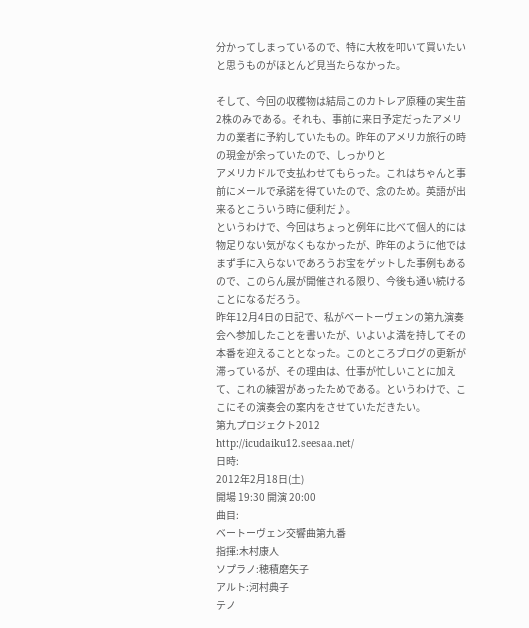分かってしまっているので、特に大枚を叩いて買いたいと思うものがほとんど見当たらなかった。

そして、今回の収穫物は結局このカトレア原種の実生苗2株のみである。それも、事前に来日予定だったアメリカの業者に予約していたもの。昨年のアメリカ旅行の時の現金が余っていたので、しっかりと
アメリカドルで支払わせてもらった。これはちゃんと事前にメールで承諾を得ていたので、念のため。英語が出来るとこういう時に便利だ♪。
というわけで、今回はちょっと例年に比べて個人的には物足りない気がなくもなかったが、昨年のように他ではまず手に入らないであろうお宝をゲットした事例もあるので、このらん展が開催される限り、今後も通い続けることになるだろう。
昨年12月4日の日記で、私がベートーヴェンの第九演奏会へ参加したことを書いたが、いよいよ満を持してその本番を迎えることとなった。このところブログの更新が滞っているが、その理由は、仕事が忙しいことに加えて、これの練習があったためである。というわけで、ここにその演奏会の案内をさせていただきたい。
第九プロジェクト2012
http://icudaiku12.seesaa.net/
日時:
2012年2月18日(土)
開場 19:30 開演 20:00
曲目:
ベートーヴェン交響曲第九番
指揮:木村康人
ソプラノ:穂積磨矢子
アルト:河村典子
テノ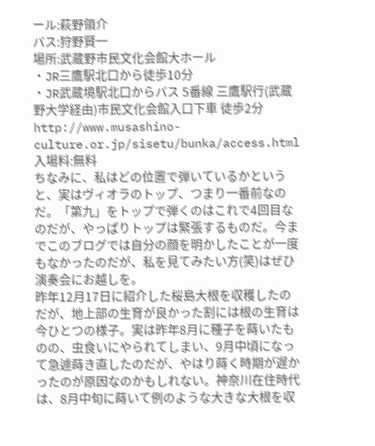ール:萩野領介
バス:狩野賢一
場所:武蔵野市民文化会館大ホール
・JR三鷹駅北口から徒歩10分
・JR武蔵境駅北口からバス 5番線 三鷹駅行(武蔵野大学経由)市民文化会館入口下車 徒歩2分
http://www.musashino-culture.or.jp/sisetu/bunka/access.html
入場料:無料
ちなみに、私はどの位置で弾いているかというと、実はヴィオラのトップ、つまり一番前なのだ。「第九」をトップで弾くのはこれで4回目なのだが、やっぱりトップは緊張するものだ。今までこのブログでは自分の顔を明かしたことが一度もなかったのだが、私を見てみたい方(笑)はぜひ演奏会にお越しを。
昨年12月17日に紹介した桜島大根を収穫したのだが、地上部の生育が良かった割には根の生育は今ひとつの様子。実は昨年8月に種子を蒔いたものの、虫食いにやられてしまい、9月中頃になって急遽蒔き直したのだが、やはり蒔く時期が遅かったのが原因なのかもしれない。神奈川在住時代は、8月中旬に蒔いて例のような大きな大根を収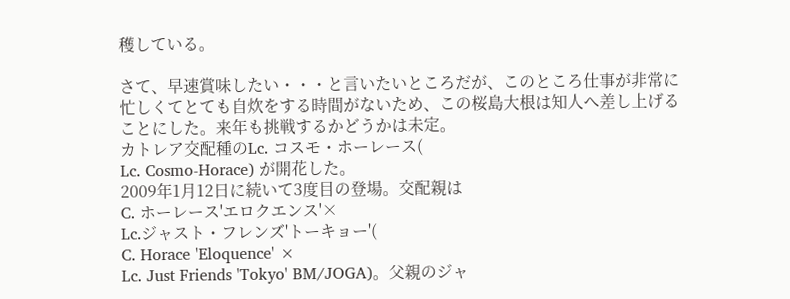穫している。

さて、早速賞味したい・・・と言いたいところだが、このところ仕事が非常に忙しくてとても自炊をする時間がないため、この桜島大根は知人へ差し上げることにした。来年も挑戦するかどうかは未定。
カトレア交配種のLc. コスモ・ホーレース(
Lc. Cosmo-Horace) が開花した。
2009年1月12日に続いて3度目の登場。交配親は
C. ホーレース'エロクエンス'×
Lc.ジャスト・フレンズ'トーキョー'(
C. Horace 'Eloquence' ×
Lc. Just Friends 'Tokyo' BM/JOGA)。父親のジャ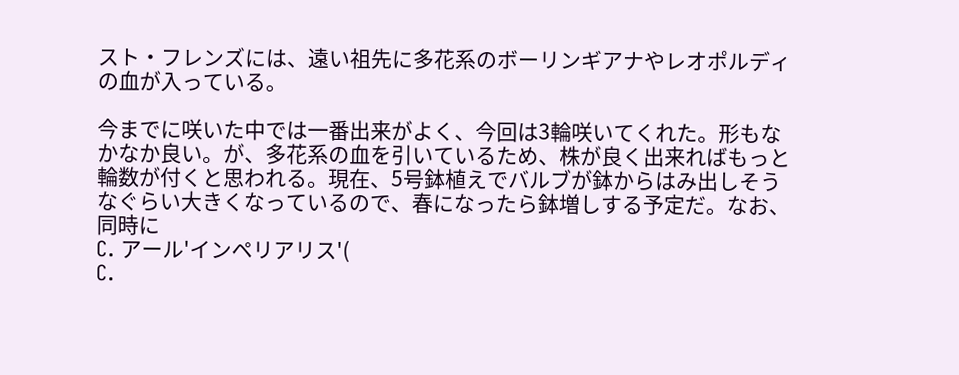スト・フレンズには、遠い祖先に多花系のボーリンギアナやレオポルディの血が入っている。

今までに咲いた中では一番出来がよく、今回は3輪咲いてくれた。形もなかなか良い。が、多花系の血を引いているため、株が良く出来ればもっと輪数が付くと思われる。現在、5号鉢植えでバルブが鉢からはみ出しそうなぐらい大きくなっているので、春になったら鉢増しする予定だ。なお、同時に
C. アール'インペリアリス'(
C.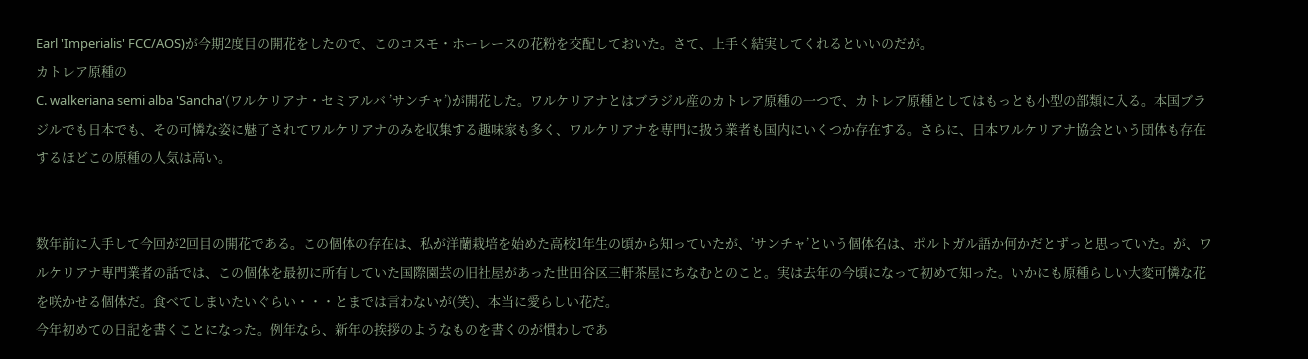Earl 'Imperialis' FCC/AOS)が今期2度目の開花をしたので、このコスモ・ホーレースの花粉を交配しておいた。さて、上手く結実してくれるといいのだが。
カトレア原種の
C. walkeriana semi alba 'Sancha'(ワルケリアナ・セミアルバ ’サンチャ’)が開花した。ワルケリアナとはブラジル産のカトレア原種の一つで、カトレア原種としてはもっとも小型の部類に入る。本国ブラジルでも日本でも、その可憐な姿に魅了されてワルケリアナのみを収集する趣味家も多く、ワルケリアナを専門に扱う業者も国内にいくつか存在する。さらに、日本ワルケリアナ協会という団体も存在するほどこの原種の人気は高い。


数年前に入手して今回が2回目の開花である。この個体の存在は、私が洋蘭栽培を始めた高校1年生の頃から知っていたが、’サンチャ’という個体名は、ポルトガル語か何かだとずっと思っていた。が、ワルケリアナ専門業者の話では、この個体を最初に所有していた国際園芸の旧社屋があった世田谷区三軒茶屋にちなむとのこと。実は去年の今頃になって初めて知った。いかにも原種らしい大変可憐な花を咲かせる個体だ。食べてしまいたいぐらい・・・とまでは言わないが(笑)、本当に愛らしい花だ。
今年初めての日記を書くことになった。例年なら、新年の挨拶のようなものを書くのが慣わしであ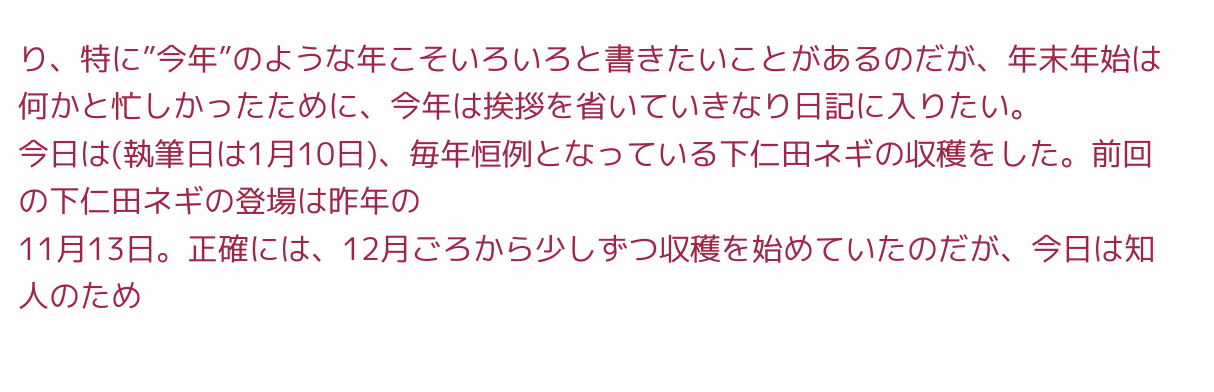り、特に”今年”のような年こそいろいろと書きたいことがあるのだが、年末年始は何かと忙しかったために、今年は挨拶を省いていきなり日記に入りたい。
今日は(執筆日は1月10日)、毎年恒例となっている下仁田ネギの収穫をした。前回の下仁田ネギの登場は昨年の
11月13日。正確には、12月ごろから少しずつ収穫を始めていたのだが、今日は知人のため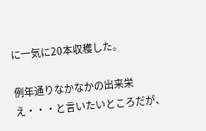に一気に20本収穫した。

例年通りなかなかの出来栄え・・・と言いたいところだが、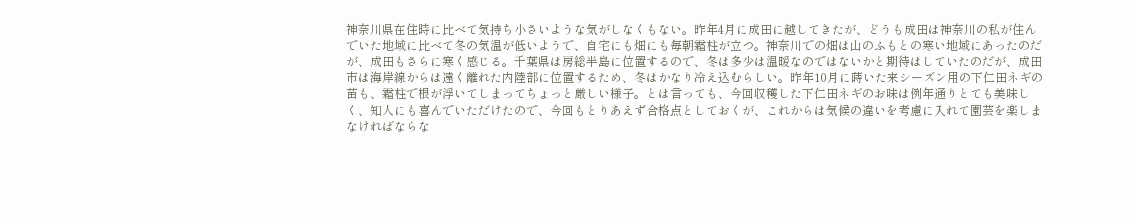神奈川県在住時に比べて気持ち小さいような気がしなくもない。昨年4月に成田に越してきたが、どうも成田は神奈川の私が住んでいた地域に比べて冬の気温が低いようで、自宅にも畑にも毎朝霜柱が立つ。神奈川での畑は山のふもとの寒い地域にあったのだが、成田もさらに寒く感じる。千葉県は房総半島に位置するので、冬は多少は温暖なのではないかと期待はしていたのだが、成田市は海岸線からは遠く離れた内陸部に位置するため、冬はかなり冷え込むらしい。昨年10月に蒔いた来シーズン用の下仁田ネギの苗も、霜柱で根が浮いてしまってちょっと厳しい様子。とは言っても、今回収穫した下仁田ネギのお味は例年通りとても美味しく、知人にも喜んでいただけたので、今回もとりあえず合格点としておくが、これからは気候の違いを考慮に入れて園芸を楽しまなければならな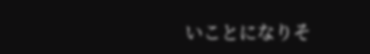いことになりそ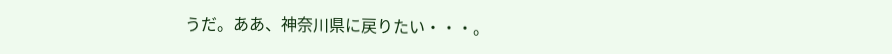うだ。ああ、神奈川県に戻りたい・・・。